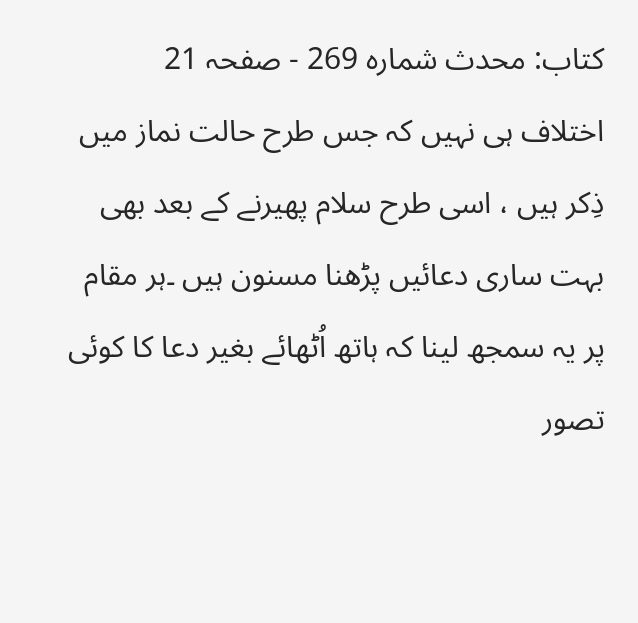کتاب: محدث شمارہ 269 - صفحہ 21
اختلاف ہی نہیں کہ جس طرح حالت نماز میں ذِکر ہیں ، اسی طرح سلام پھیرنے کے بعد بھی بہت ساری دعائیں پڑھنا مسنون ہیں ۔ہر مقام پر یہ سمجھ لینا کہ ہاتھ اُٹھائے بغیر دعا کا کوئی تصور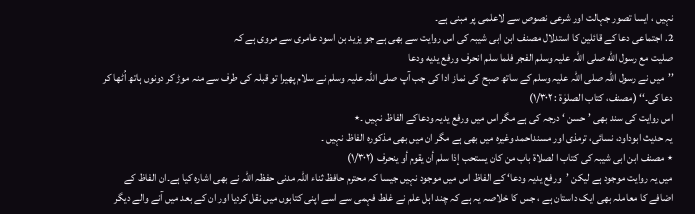نہیں ، ایسا تصور جہالت اور شرعی نصوص سے لاعلمی پر مبنی ہے۔
2. اجتماعی دعا کے قائلین کا استدلال مصنف ابن ابی شیبہ کی اس روایت سے بھی ہے جو یزید بن اسود عامری سے مروی ہے کہ
صليت مع رسول الله صلی اللہ علیہ وسلم الفجر فلما سلم انحرف ورفع يديه ودعا
’’میں نے رسول اللہ صلی اللہ علیہ وسلم کے ساتھ صبح کی نماز ادا کی جب آپ صلی اللہ علیہ وسلم نے سلام پھیرا تو قبلہ کی طرف سے منہ موڑ کر دونوں ہاتھ اُٹھا کر دعا کی۔‘‘ (مصنف، کتاب الصلوٰۃ : ۱/۳۰۲)
اس روایت کی سند بھی ’حسن ‘ درجہ کی ہے مگر اس میں ورفع یدیہ ودعاکے الفاظ نہیں ۔٭
یہ حدیث ابوداود، نسائی، ترمذی اور مسنداحمد وغیرہ میں بھی ہے مگر ان میں بھی مذکورہ الفاظ نہیں ۔
٭ مصنف ابن ابی شیبہ کی کتاب ا لصلاۃ باب من کان یستحب إذا سلم أن یقوم أو ینحرف (۱/۳۰۲)
میں یہ روایت موجود ہے لیکن ’ورفع یدیہ ودعا‘ کے الفاظ اس میں موجود نہیں جیسا کہ محترم حافظ ثناء اللہ مدنی حفظہ اللہ نے بھی اشارہ کیا ہے۔ان الفاظ کے اضافے کا معاملہ بھی ایک داستان ہے ، جس کا خلاصہ یہ ہے کہ چند اہل علم نے غلط فہمی سے اسے اپنی کتابوں میں نقل کردیا اور ان کے بعد میں آنے والے دیگر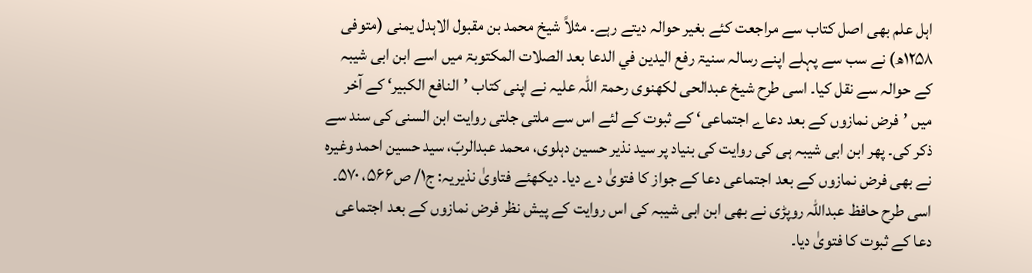اہل علم بھی اصل کتاب سے مراجعت کئے بغیر حوالہ دیتے رہے۔ مثلاً شیخ محمد بن مقبول الاہدل یمنی (متوفی ۱۲۵۸ھ) نے سب سے پہلے اپنے رسالہ سنیۃ رفع الیدین في الدعا بعد الصلات المکتوبۃ میں اسے ابن ابی شیبہ کے حوالہ سے نقل کیا۔ اسی طرح شیخ عبدالحی لکھنوی رحمۃ اللہ علیہ نے اپنی کتاب ’النافع الکبیر‘ کے آخر میں ’فرض نمازوں کے بعد دعاے اجتماعی‘ کے ثبوت کے لئے اس سے ملتی جلتی روایت ابن السنی کی سند سے ذکر کی۔ پھر ابن ابی شیبہ ہی کی روایت کی بنیاد پر سید نذیر حسین دہلوی، محمد عبدالربّ، سید حسین احمد وغیرہ نے بھی فرض نمازوں کے بعد اجتماعی دعا کے جواز کا فتویٰ دے دیا۔ دیکھئے فتاویٰ نذیریہ: ج۱/ ص۵۶۶، ۵۷۰۔ اسی طرح حافظ عبداللہ روپڑی نے بھی ابن ابی شیبہ کی اس روایت کے پیش نظر فرض نمازوں کے بعد اجتماعی دعا کے ثبوت کا فتویٰ دیا۔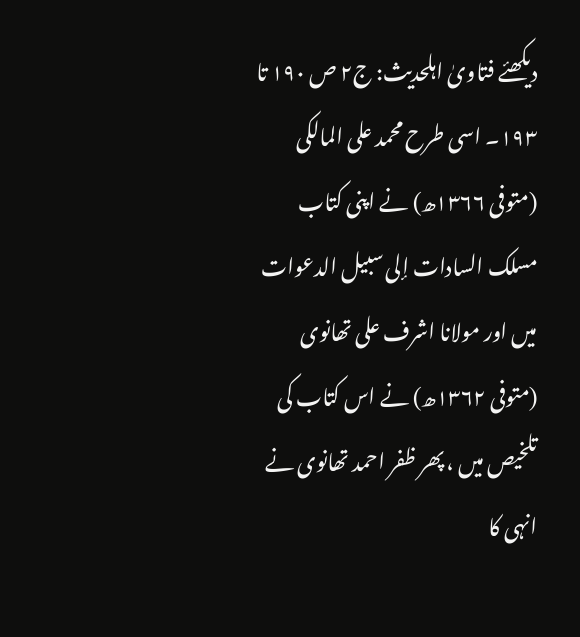دیکھئے فتاویٰ اہلحدیث: ج۲ ص ۱۹۰ تا ۱۹۳۔ اسی طرح محمد علی المالکی (متوفی ۱۳۶۶ھ) نے اپنی کتاب مسلک السادات إلی سبیل الدعوات میں اور مولانا اشرف علی تھانوی (متوفی ۱۳۶۲ھ) نے اس کتاب کی تلخیص میں ، پھر ظفر احمد تھانوی نے انہی کا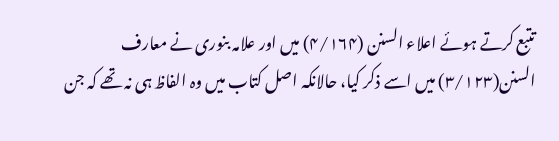تتبع کرتے ہوئے اعلاء السنن (۴/۱۶۴) میں اور علامہ بنوری نے معارف السنن(۳/۱۲۳) میں اسے ذکر کیا، حالانکہ اصل کتاب میں وہ الفاظ ہی نہ تھے کہ جن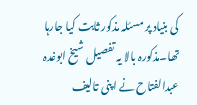کی بنیاد پر مسئلہ مذکور ثابت کیا جارہا تھا۔مذکورہ بالا یہ تفصیل شیخ ابوغدہ عبدالفتاح نے اپنی تالیف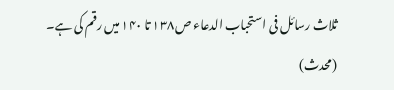ثلاث رسائل فی استحباب الدعاء ص۱۳۸ تا ۱۴۰ میں رقم کی ہے۔ (محدث)